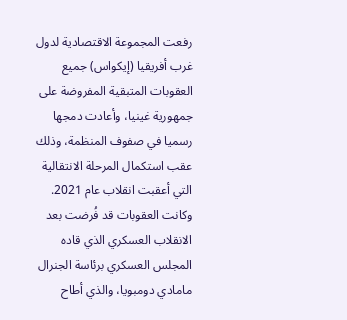رفعت المجموعة الاقتصادية لدول غرب أفريقيا (إيكواس) جميع العقوبات المتبقية المفروضة على جمهورية غينيا، وأعادت دمجها رسميا في صفوف المنظمة، وذلك عقب استكمال المرحلة الانتقالية التي أعقبت انقلاب عام 2021.
وكانت العقوبات قد فُرضت بعد الانقلاب العسكري الذي قاده المجلس العسكري برئاسة الجنرال مامادي دومبويا، والذي أطاح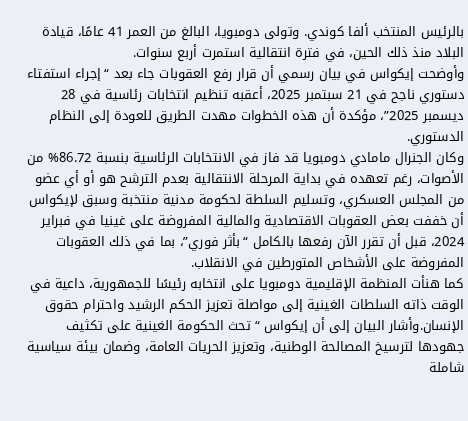بالرئيس المنتخب ألفا كوندي. وتولى دومبويا، البالغ من العمر 41 عامًا، قيادة البلاد منذ ذلك الحين، في فترة انتقالية استمرت أربع سنوات.
وأوضحت إيكواس في بيان رسمي أن قرار رفع العقوبات جاء بعد “إجراء استفتاء دستوري ناجح في 21 سبتمبر 2025، أعقبه تنظيم انتخابات رئاسية في 28 ديسمبر 2025”، مؤكدة أن هذه الخطوات مهدت الطريق للعودة إلى النظام الدستوري.
وكان الجنرال مامادي دومبويا قد فاز في الانتخابات الرئاسية بنسبة 86.72% من الأصوات، رغم تعهده في بداية المرحلة الانتقالية بعدم الترشح هو أو أي عضو من المجلس العسكري، وتسليم السلطة لحكومة مدنية منتخبة وسبق لإيكواس أن خففت بعض العقوبات الاقتصادية والمالية المفروضة على غينيا في فبراير 2024، قبل أن تقرر الآن رفعها بالكامل “بأثر فوري”، بما في ذلك العقوبات المفروضة على الأشخاص المتورطين في الانقلاب.
كما هنأت المنظمة الإقليمية دومبويا على انتخابه رئيسًا للجمهورية، داعية في الوقت ذاته السلطات الغينية إلى مواصلة تعزيز الحكم الرشيد واحترام حقوق الإنسان.وأشار البيان إلى أن إيكواس “تحث الحكومة الغينية على تكثيف جهودها لترسيخ المصالحة الوطنية، وتعزيز الحريات العامة، وضمان بيئة سياسية شاملة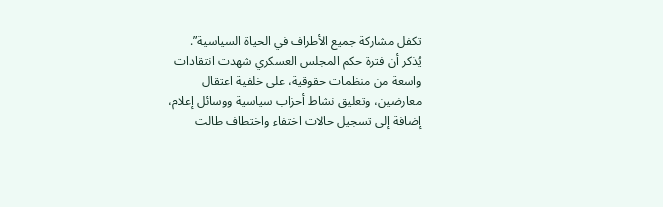تكفل مشاركة جميع الأطراف في الحياة السياسية”.
يُذكر أن فترة حكم المجلس العسكري شهدت انتقادات واسعة من منظمات حقوقية، على خلفية اعتقال معارضين، وتعليق نشاط أحزاب سياسية ووسائل إعلام، إضافة إلى تسجيل حالات اختفاء واختطاف طالت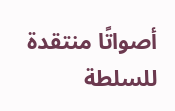أصواتًا منتقدة للسلطة